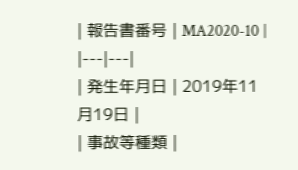| 報告書番号 | MA2020-10 |
|---|---|
| 発生年月日 | 2019年11月19日 |
| 事故等種類 |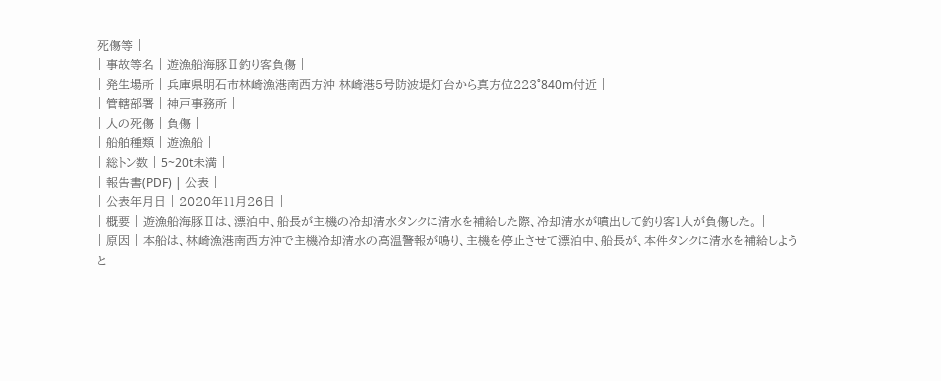死傷等 |
| 事故等名 | 遊漁船海豚Ⅱ釣り客負傷 |
| 発生場所 | 兵庫県明石市林崎漁港南西方沖 林崎港5号防波堤灯台から真方位223°840m付近 |
| 管轄部署 | 神戸事務所 |
| 人の死傷 | 負傷 |
| 船舶種類 | 遊漁船 |
| 総トン数 | 5~20t未満 |
| 報告書(PDF) | 公表 |
| 公表年月日 | 2020年11月26日 |
| 概要 | 遊漁船海豚Ⅱは、漂泊中、船長が主機の冷却清水タンクに清水を補給した際、冷却清水が噴出して釣り客1人が負傷した。 |
| 原因 | 本船は、林崎漁港南西方沖で主機冷却清水の高温警報が鳴り、主機を停止させて漂泊中、船長が、本件タンクに清水を補給しようと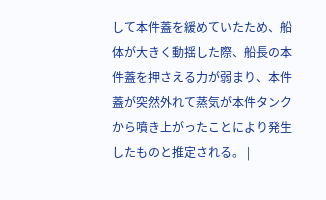して本件蓋を緩めていたため、船体が大きく動揺した際、船長の本件蓋を押さえる力が弱まり、本件蓋が突然外れて蒸気が本件タンクから噴き上がったことにより発生したものと推定される。 |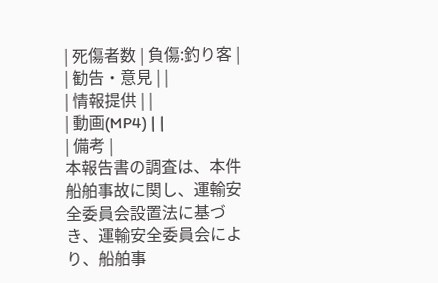| 死傷者数 | 負傷:釣り客 |
| 勧告・意見 | |
| 情報提供 | |
| 動画(MP4) | |
| 備考 |
本報告書の調査は、本件船舶事故に関し、運輸安全委員会設置法に基づき、運輸安全委員会により、船舶事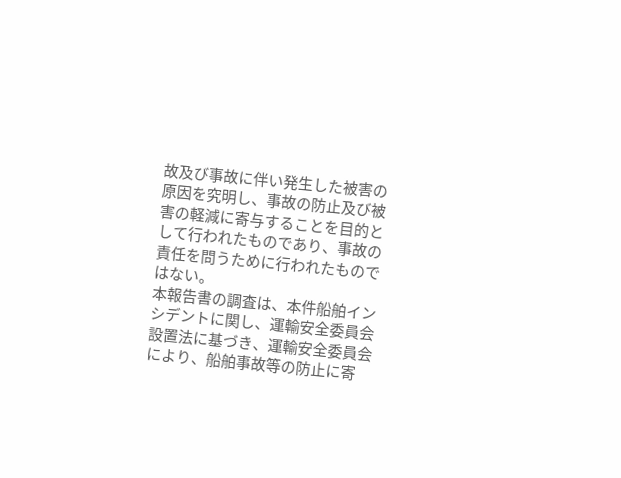故及び事故に伴い発生した被害の原因を究明し、事故の防止及び被害の軽減に寄与することを目的として行われたものであり、事故の責任を問うために行われたものではない。
本報告書の調査は、本件船舶インシデントに関し、運輸安全委員会設置法に基づき、運輸安全委員会により、船舶事故等の防止に寄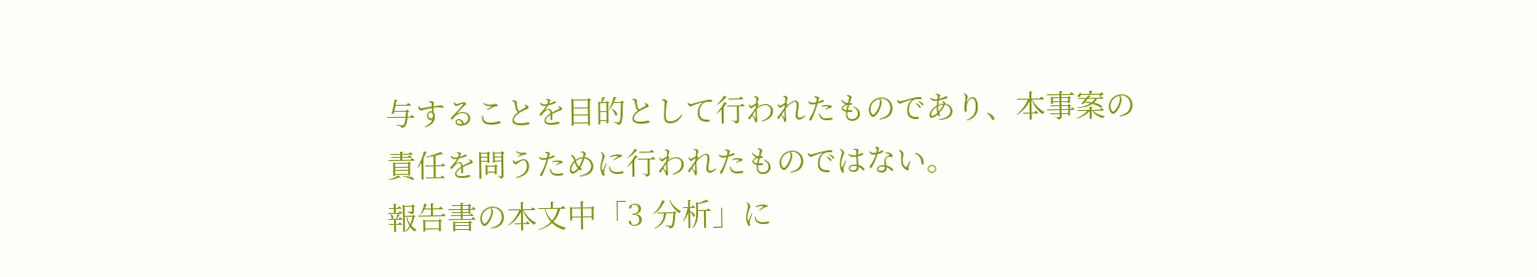与することを目的として行われたものであり、本事案の責任を問うために行われたものではない。
報告書の本文中「3 分析」に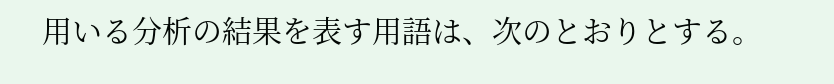用いる分析の結果を表す用語は、次のとおりとする。